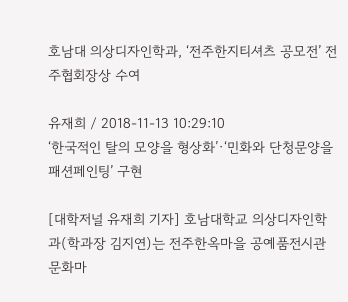호남대 의상디자인학과, ‘전주한지티셔츠 공모전’ 전주협회장상 수여

유재희 / 2018-11-13 10:29:10
‘한국적인 탈의 모양을 형상화’·‘민화와 단청문양을 패션페인팅’ 구현

[대학저널 유재희 기자] 호남대학교 의상디자인학과(학과장 김지연)는 전주한옥마을 공예품전시관 문화마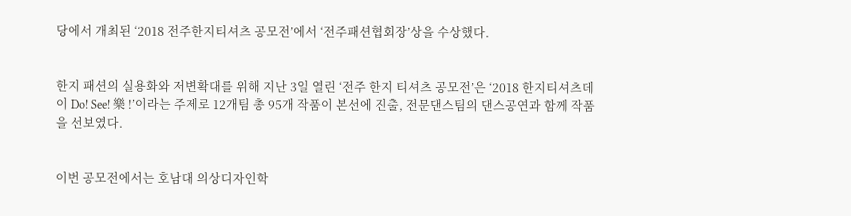당에서 개최된 ‘2018 전주한지티셔츠 공모전’에서 ‘전주패션협회장’상을 수상했다.


한지 패션의 실용화와 저변확대를 위해 지난 3일 열린 ‘전주 한지 티셔츠 공모전’은 ‘2018 한지티셔츠데이 Do! See! 樂 !’이라는 주제로 12개팀 총 95개 작품이 본선에 진출, 전문댄스팀의 댄스공연과 함께 작품을 선보였다.


이번 공모전에서는 호남대 의상디자인학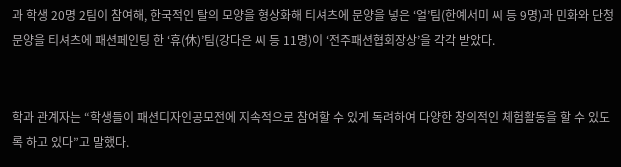과 학생 20명 2팀이 참여해, 한국적인 탈의 모양을 형상화해 티셔츠에 문양을 넣은 ‘얼’팀(한예서미 씨 등 9명)과 민화와 단청문양을 티셔츠에 패션페인팅 한 ‘휴(休)’팀(강다은 씨 등 11명)이 ‘전주패션협회장상’을 각각 받았다.


학과 관계자는 “학생들이 패션디자인공모전에 지속적으로 참여할 수 있게 독려하여 다양한 창의적인 체험활동을 할 수 있도록 하고 있다”고 말했다.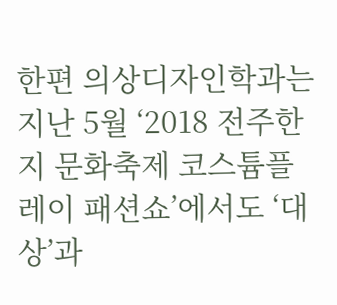한편 의상디자인학과는 지난 5월 ‘2018 전주한지 문화축제 코스튬플레이 패션쇼’에서도 ‘대상’과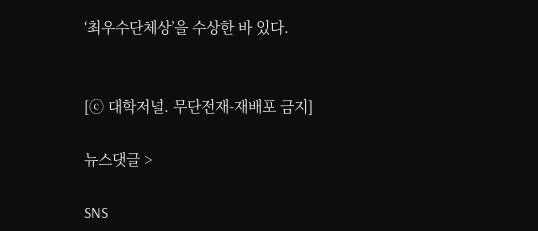‘최우수단체상’을 수상한 바 있다.


[ⓒ 대학저널. 무단전재-재배포 금지]

뉴스댓글 >

SNS